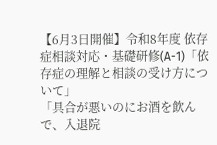【6月3日開催】令和8年度 依存症相談対応・基礎研修(A-1)「依存症の理解と相談の受け方について」
「具合が悪いのにお酒を飲んで、入退院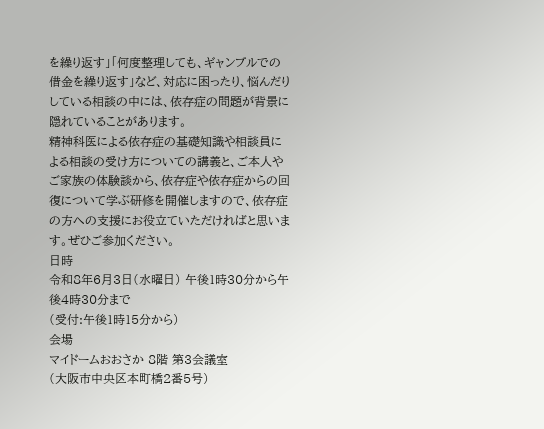を繰り返す」「何度整理しても、ギャンブルでの借金を繰り返す」など、対応に困ったり、悩んだりしている相談の中には、依存症の問題が背景に隠れていることがあります。
精神科医による依存症の基礎知識や相談員による相談の受け方についての講義と、ご本人やご家族の体験談から、依存症や依存症からの回復について学ぶ研修を開催しますので、依存症の方への支援にお役立ていただければと思います。ぜひご参加ください。
日時
令和8年6月3日(水曜日) 午後1時30分から午後4時30分まで
(受付:午後1時15分から)
会場
マイドームおおさか 8階 第3会議室
(大阪市中央区本町橋2番5号)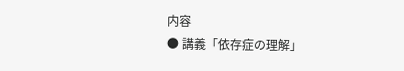内容
● 講義「依存症の理解」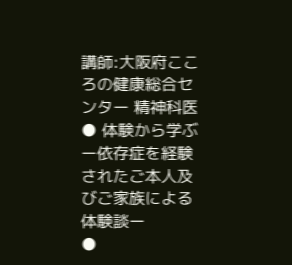講師:大阪府こころの健康総合センター 精神科医
● 体験から学ぶ ー依存症を経験されたご本人及びご家族による体験談ー
●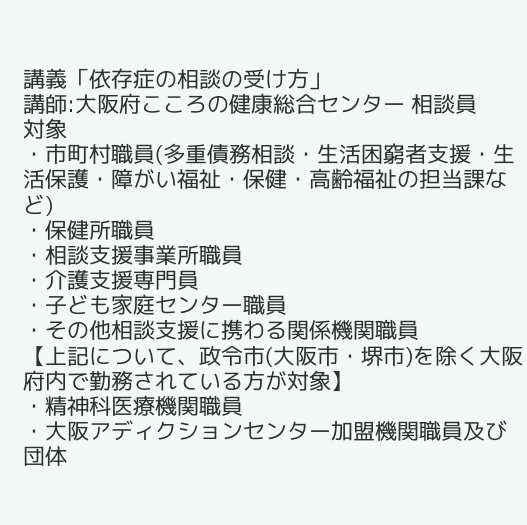講義「依存症の相談の受け方」
講師:大阪府こころの健康総合センター 相談員
対象
・市町村職員(多重債務相談・生活困窮者支援・生活保護・障がい福祉・保健・高齢福祉の担当課など)
・保健所職員
・相談支援事業所職員
・介護支援専門員
・子ども家庭センター職員
・その他相談支援に携わる関係機関職員
【上記について、政令市(大阪市・堺市)を除く大阪府内で勤務されている方が対象】
・精神科医療機関職員
・大阪アディクションセンター加盟機関職員及び団体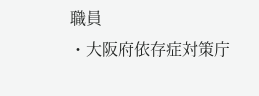職員
・大阪府依存症対策庁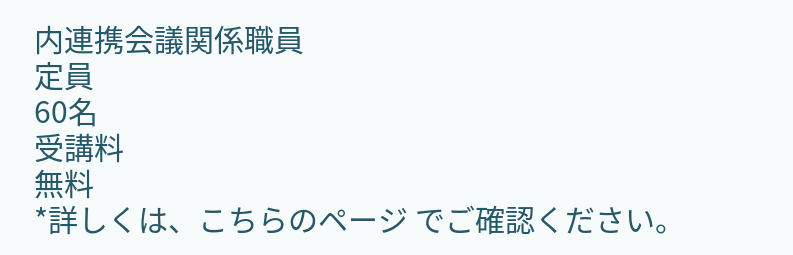内連携会議関係職員
定員
60名
受講料
無料
*詳しくは、こちらのページ でご確認ください。